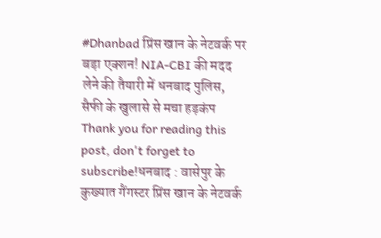#Dhanbad प्रिंस खान के नेटवर्क पर बड़ा एक्शन! NIA-CBI की मदद लेने की तैयारी में धनबाद पुलिस, सैफी के खुलासे से मचा हड़कंप
Thank you for reading this post, don't forget to subscribe!धनबाद : वासेपुर के कुख्यात गैंगस्टर प्रिंस खान के नेटवर्क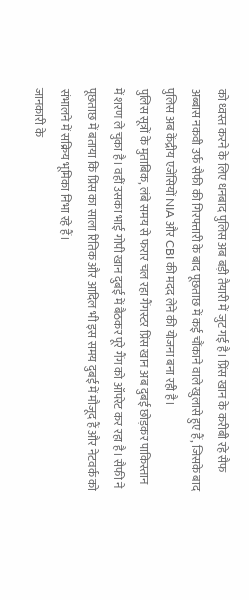को ध्वस्त करने के लिए धनबाद पुलिस अब बड़ी तैयारी में जुट गई है। प्रिंस खान के करीबी रहे सैफ अब्बास नकवी उर्फ सैफी की गिरफ्तारी के बाद पूछताछ में कई चौंकाने वाले खुलासे हुए हैं, जिसके बाद पुलिस अब केंद्रीय एजेंसियों NIA और CBI की मदद लेने की योजना बना रही है।
पुलिस सूत्रों के मुताबिक, लंबे समय से फरार चल रहा गैंगस्टर प्रिंस खान अब दुबई छोड़कर पाकिस्तान में शरण ले चुका है। वहीं उसका भाई गोपी खान दुबई में बैठकर पूरे गैंग को ऑपरेट कर रहा है। सैफी ने पूछताछ में बताया कि प्रिंस का साला रितिक और आदिल भी इस समय दुबई में मौजूद हैं और नेटवर्क को संभालने में सक्रिय भूमिका निभा रहे हैं।
जानकारी के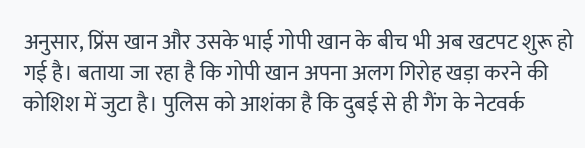अनुसार, प्रिंस खान और उसके भाई गोपी खान के बीच भी अब खटपट शुरू हो गई है। बताया जा रहा है कि गोपी खान अपना अलग गिरोह खड़ा करने की कोशिश में जुटा है। पुलिस को आशंका है कि दुबई से ही गैंग के नेटवर्क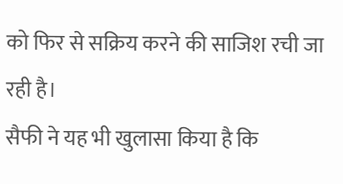को फिर से सक्रिय करने की साजिश रची जा रही है।
सैफी ने यह भी खुलासा किया है कि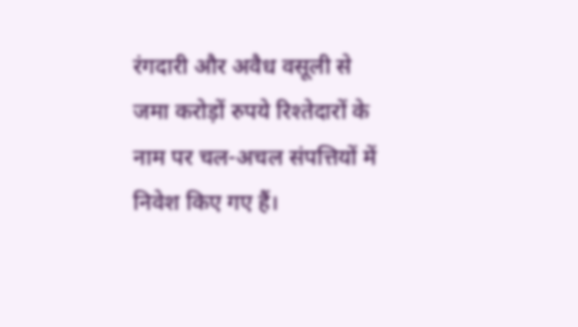रंगदारी और अवैध वसूली से जमा करोड़ों रुपये रिश्तेदारों के नाम पर चल-अचल संपत्तियों में निवेश किए गए हैं।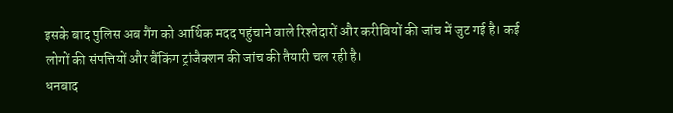इसके बाद पुलिस अब गैंग को आर्थिक मदद पहुंचाने वाले रिश्तेदारों और करीबियों की जांच में जुट गई है। कई लोगों की संपत्तियों और बैंकिंग ट्रांजैक्शन की जांच की तैयारी चल रही है।
धनबाद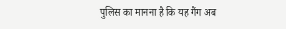पुलिस का मानना है कि यह गैंग अब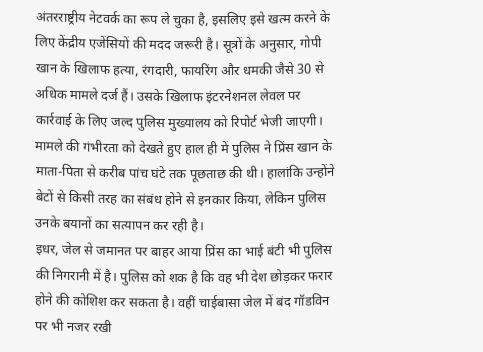अंतरराष्ट्रीय नेटवर्क का रूप ले चुका है, इसलिए इसे खत्म करने के लिए केंद्रीय एजेंसियों की मदद जरूरी है। सूत्रों के अनुसार, गोपी खान के खिलाफ हत्या, रंगदारी, फायरिंग और धमकी जैसे 30 से अधिक मामले दर्ज हैं। उसके खिलाफ इंटरनेशनल लेवल पर कार्रवाई के लिए जल्द पुलिस मुख्यालय को रिपोर्ट भेजी जाएगी।
मामले की गंभीरता को देखते हुए हाल ही में पुलिस ने प्रिंस खान के माता-पिता से करीब पांच घंटे तक पूछताछ की थी। हालांकि उन्होंने बेटों से किसी तरह का संबंध होने से इनकार किया, लेकिन पुलिस उनके बयानों का सत्यापन कर रही है।
इधर, जेल से जमानत पर बाहर आया प्रिंस का भाई बंटी भी पुलिस की निगरानी में है। पुलिस को शक है कि वह भी देश छोड़कर फरार होने की कोशिश कर सकता है। वहीं चाईबासा जेल में बंद गॉडविन पर भी नजर रखी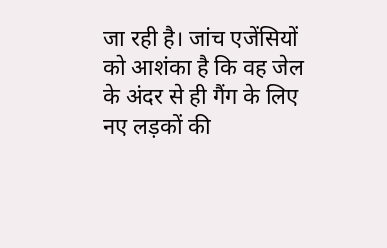जा रही है। जांच एजेंसियों को आशंका है कि वह जेल के अंदर से ही गैंग के लिए नए लड़कों की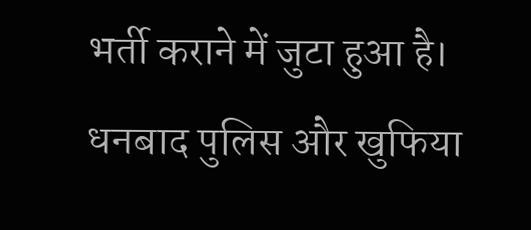भर्ती कराने में जुटा हुआ है।
धनबाद पुलिस और खुफिया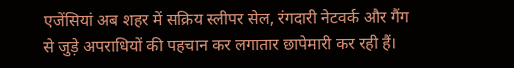एजेंसियां अब शहर में सक्रिय स्लीपर सेल, रंगदारी नेटवर्क और गैंग से जुड़े अपराधियों की पहचान कर लगातार छापेमारी कर रही हैं।